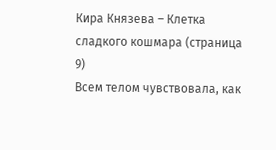Кира Князева – Клетка сладкого кошмара (страница 9)
Всем телом чувствовала, как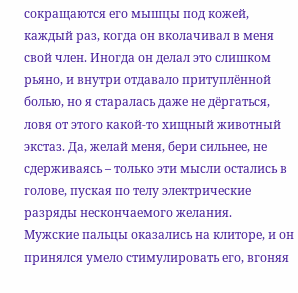сокращаются его мышцы под кожей, каждый раз, когда он вколачивал в меня свой член. Иногда он делал это слишком рьяно, и внутри отдавало притуплённой болью, но я старалась даже не дёргаться, ловя от этого какой-то хищный животный экстаз. Да, желай меня, бери сильнее, не сдерживаясь – только эти мысли остались в голове, пуская по телу электрические разряды нескончаемого желания.
Мужские пальцы оказались на клиторе, и он принялся умело стимулировать его, вгоняя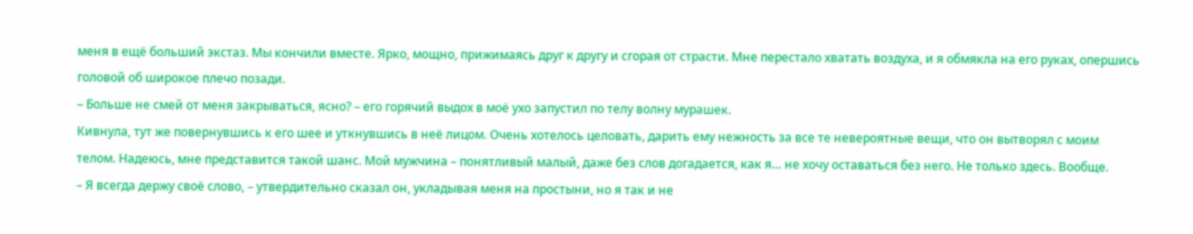меня в ещё больший экстаз. Мы кончили вместе. Ярко, мощно, прижимаясь друг к другу и сгорая от страсти. Мне перестало хватать воздуха, и я обмякла на его руках, опершись головой об широкое плечо позади.
– Больше не смей от меня закрываться, ясно? – его горячий выдох в моё ухо запустил по телу волну мурашек.
Кивнула, тут же повернувшись к его шее и уткнувшись в неё лицом. Очень хотелось целовать, дарить ему нежность за все те невероятные вещи, что он вытворял с моим телом. Надеюсь, мне представится такой шанс. Мой мужчина – понятливый малый, даже без слов догадается, как я… не хочу оставаться без него. Не только здесь. Вообще.
– Я всегда держу своё слово, – утвердительно сказал он, укладывая меня на простыни, но я так и не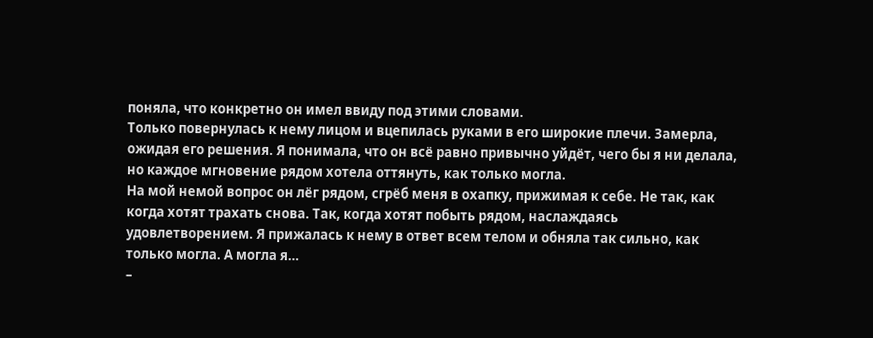поняла, что конкретно он имел ввиду под этими словами.
Только повернулась к нему лицом и вцепилась руками в его широкие плечи. Замерла, ожидая его решения. Я понимала, что он всё равно привычно уйдёт, чего бы я ни делала, но каждое мгновение рядом хотела оттянуть, как только могла.
На мой немой вопрос он лёг рядом, сгрёб меня в охапку, прижимая к себе. Не так, как когда хотят трахать снова. Так, когда хотят побыть рядом, наслаждаясь удовлетворением. Я прижалась к нему в ответ всем телом и обняла так сильно, как только могла. А могла я…
–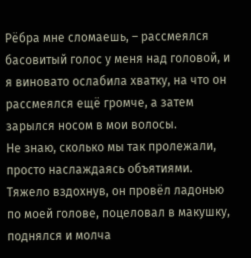Рёбра мне сломаешь, – рассмеялся басовитый голос у меня над головой, и я виновато ослабила хватку, на что он рассмеялся ещё громче, а затем зарылся носом в мои волосы.
Не знаю, сколько мы так пролежали, просто наслаждаясь объятиями. Тяжело вздохнув, он провёл ладонью по моей голове, поцеловал в макушку, поднялся и молча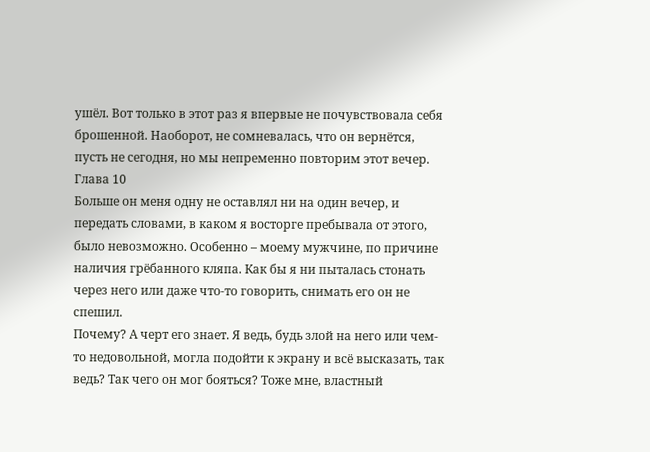ушёл. Вот только в этот раз я впервые не почувствовала себя брошенной. Наоборот, не сомневалась, что он вернётся, пусть не сегодня, но мы непременно повторим этот вечер.
Глава 10
Больше он меня одну не оставлял ни на один вечер, и передать словами, в каком я восторге пребывала от этого, было невозможно. Особенно – моему мужчине, по причине наличия грёбанного кляпа. Как бы я ни пыталась стонать через него или даже что-то говорить, снимать его он не спешил.
Почему? А черт его знает. Я ведь, будь злой на него или чем-то недовольной, могла подойти к экрану и всё высказать, так ведь? Так чего он мог бояться? Тоже мне, властный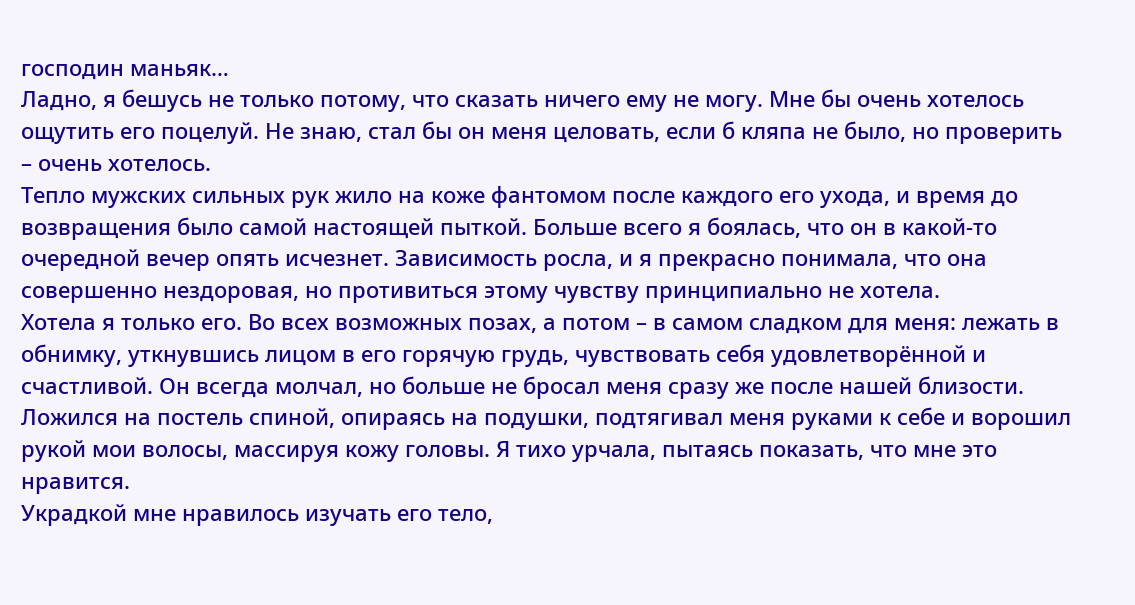господин маньяк…
Ладно, я бешусь не только потому, что сказать ничего ему не могу. Мне бы очень хотелось ощутить его поцелуй. Не знаю, стал бы он меня целовать, если б кляпа не было, но проверить – очень хотелось.
Тепло мужских сильных рук жило на коже фантомом после каждого его ухода, и время до возвращения было самой настоящей пыткой. Больше всего я боялась, что он в какой-то очередной вечер опять исчезнет. Зависимость росла, и я прекрасно понимала, что она совершенно нездоровая, но противиться этому чувству принципиально не хотела.
Хотела я только его. Во всех возможных позах, а потом – в самом сладком для меня: лежать в обнимку, уткнувшись лицом в его горячую грудь, чувствовать себя удовлетворённой и счастливой. Он всегда молчал, но больше не бросал меня сразу же после нашей близости. Ложился на постель спиной, опираясь на подушки, подтягивал меня руками к себе и ворошил рукой мои волосы, массируя кожу головы. Я тихо урчала, пытаясь показать, что мне это нравится.
Украдкой мне нравилось изучать его тело,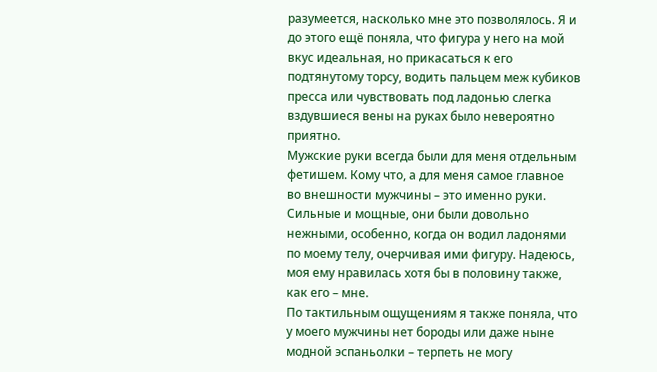разумеется, насколько мне это позволялось. Я и до этого ещё поняла, что фигура у него на мой вкус идеальная, но прикасаться к его подтянутому торсу, водить пальцем меж кубиков пресса или чувствовать под ладонью слегка вздувшиеся вены на руках было невероятно приятно.
Мужские руки всегда были для меня отдельным фетишем. Кому что, а для меня самое главное во внешности мужчины – это именно руки. Сильные и мощные, они были довольно нежными, особенно, когда он водил ладонями по моему телу, очерчивая ими фигуру. Надеюсь, моя ему нравилась хотя бы в половину также, как его – мне.
По тактильным ощущениям я также поняла, что у моего мужчины нет бороды или даже ныне модной эспаньолки – терпеть не могу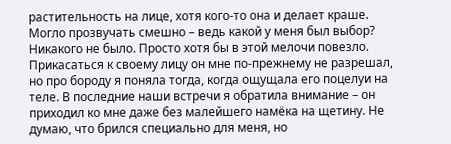растительность на лице, хотя кого-то она и делает краше. Могло прозвучать смешно – ведь какой у меня был выбор? Никакого не было. Просто хотя бы в этой мелочи повезло.
Прикасаться к своему лицу он мне по-прежнему не разрешал, но про бороду я поняла тогда, когда ощущала его поцелуи на теле. В последние наши встречи я обратила внимание – он приходил ко мне даже без малейшего намёка на щетину. Не думаю, что брился специально для меня, но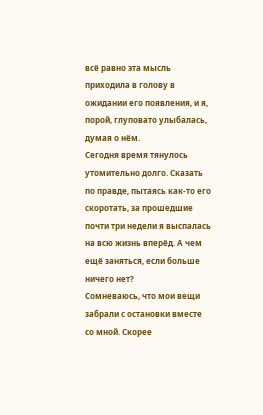всё равно эта мысль приходила в голову в ожидании его появления, и я, порой, глуповато улыбалась, думая о нём.
Сегодня время тянулось утомительно долго. Сказать по правде, пытаясь как-то его скоротать, за прошедшие почти три недели я выспалась на всю жизнь вперёд. А чем ещё заняться, если больше ничего нет?
Сомневаюсь, что мои вещи забрали с остановки вместе со мной. Скорее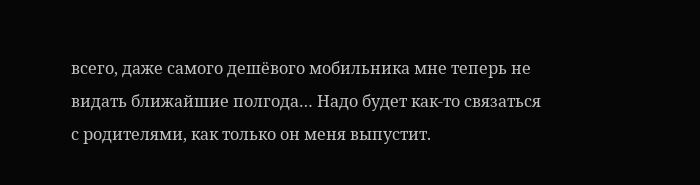всего, даже самого дешёвого мобильника мне теперь не видать ближайшие полгода… Надо будет как-то связаться с родителями, как только он меня выпустит.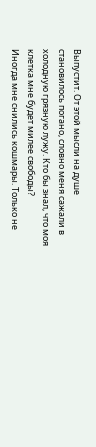Выпустит. От этой мысли на душе становилось погано, словно меня сажали в холодную грязную лужу. Кто бы знал, что моя клетка мне будет милее свободы?
Иногда мне снились кошмары. Только не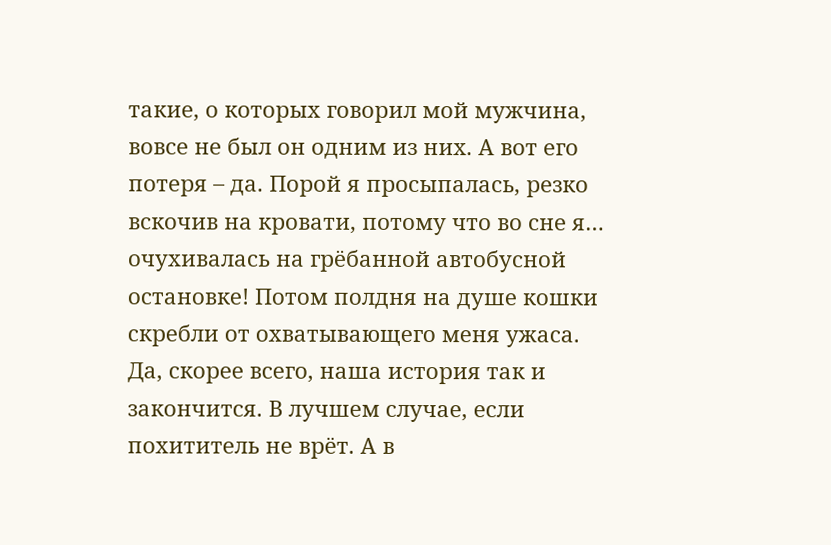такие, о которых говорил мой мужчина, вовсе не был он одним из них. А вот его потеря – да. Порой я просыпалась, резко вскочив на кровати, потому что во сне я… очухивалась на грёбанной автобусной остановке! Потом полдня на душе кошки скребли от охватывающего меня ужаса.
Да, скорее всего, наша история так и закончится. В лучшем случае, если похититель не врёт. А в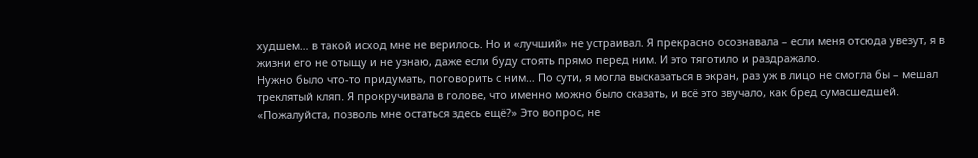худшем… в такой исход мне не верилось. Но и «лучший» не устраивал. Я прекрасно осознавала – если меня отсюда увезут, я в жизни его не отыщу и не узнаю, даже если буду стоять прямо перед ним. И это тяготило и раздражало.
Нужно было что-то придумать, поговорить с ним… По сути, я могла высказаться в экран, раз уж в лицо не смогла бы – мешал треклятый кляп. Я прокручивала в голове, что именно можно было сказать, и всё это звучало, как бред сумасшедшей. «Пожалуйста, позволь мне остаться здесь ещё?» Это вопрос, не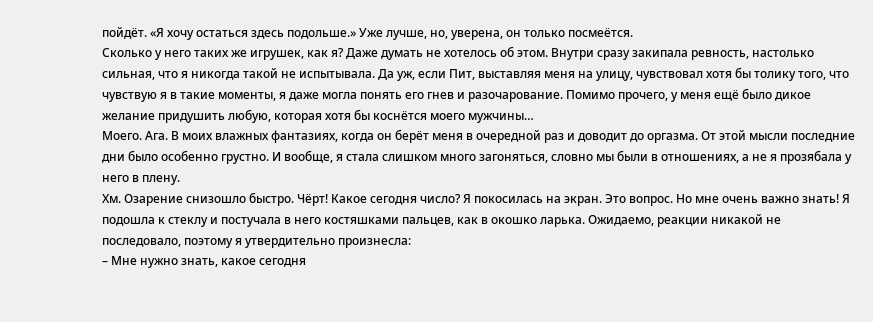пойдёт. «Я хочу остаться здесь подольше.» Уже лучше, но, уверена, он только посмеётся.
Сколько у него таких же игрушек, как я? Даже думать не хотелось об этом. Внутри сразу закипала ревность, настолько сильная, что я никогда такой не испытывала. Да уж, если Пит, выставляя меня на улицу, чувствовал хотя бы толику того, что чувствую я в такие моменты, я даже могла понять его гнев и разочарование. Помимо прочего, у меня ещё было дикое желание придушить любую, которая хотя бы коснётся моего мужчины…
Моего. Ага. В моих влажных фантазиях, когда он берёт меня в очередной раз и доводит до оргазма. От этой мысли последние дни было особенно грустно. И вообще, я стала слишком много загоняться, словно мы были в отношениях, а не я прозябала у него в плену.
Хм. Озарение снизошло быстро. Чёрт! Какое сегодня число? Я покосилась на экран. Это вопрос. Но мне очень важно знать! Я подошла к стеклу и постучала в него костяшками пальцев, как в окошко ларька. Ожидаемо, реакции никакой не последовало, поэтому я утвердительно произнесла:
– Мне нужно знать, какое сегодня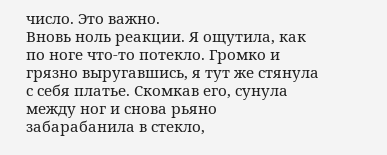число. Это важно.
Вновь ноль реакции. Я ощутила, как по ноге что-то потекло. Громко и грязно выругавшись, я тут же стянула с себя платье. Скомкав его, сунула между ног и снова рьяно забарабанила в стекло,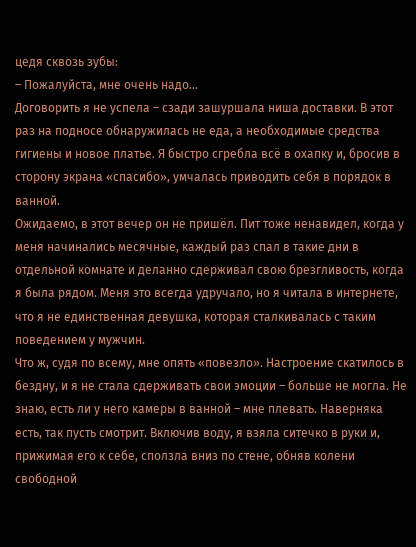цедя сквозь зубы:
– Пожалуйста, мне очень надо…
Договорить я не успела – сзади зашуршала ниша доставки. В этот раз на подносе обнаружилась не еда, а необходимые средства гигиены и новое платье. Я быстро сгребла всё в охапку и, бросив в сторону экрана «спасибо», умчалась приводить себя в порядок в ванной.
Ожидаемо, в этот вечер он не пришёл. Пит тоже ненавидел, когда у меня начинались месячные, каждый раз спал в такие дни в отдельной комнате и деланно сдерживал свою брезгливость, когда я была рядом. Меня это всегда удручало, но я читала в интернете, что я не единственная девушка, которая сталкивалась с таким поведением у мужчин.
Что ж, судя по всему, мне опять «повезло». Настроение скатилось в бездну, и я не стала сдерживать свои эмоции – больше не могла. Не знаю, есть ли у него камеры в ванной – мне плевать. Наверняка есть, так пусть смотрит. Включив воду, я взяла ситечко в руки и, прижимая его к себе, сползла вниз по стене, обняв колени свободной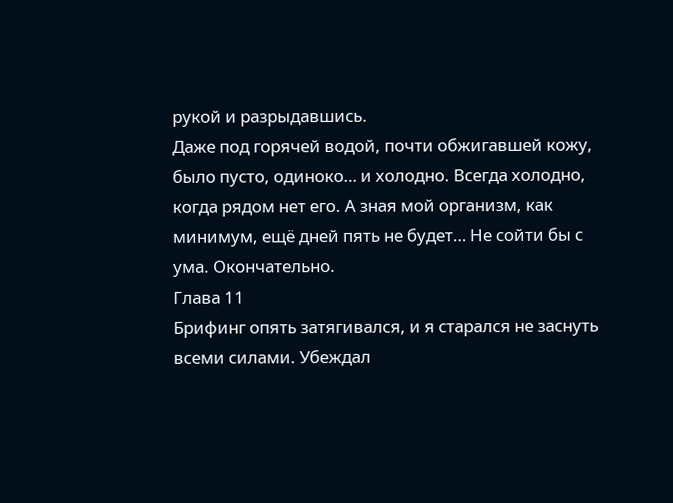рукой и разрыдавшись.
Даже под горячей водой, почти обжигавшей кожу, было пусто, одиноко… и холодно. Всегда холодно, когда рядом нет его. А зная мой организм, как минимум, ещё дней пять не будет… Не сойти бы с ума. Окончательно.
Глава 11
Брифинг опять затягивался, и я старался не заснуть всеми силами. Убеждал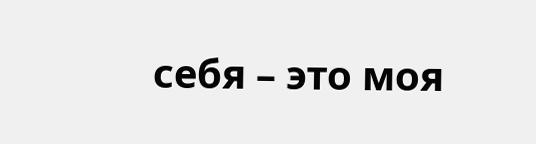себя – это моя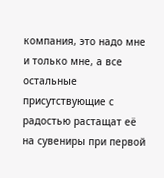компания, это надо мне и только мне, а все остальные присутствующие с радостью растащат её на сувениры при первой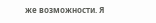же возможности. Я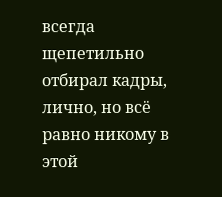всегда щепетильно отбирал кадры, лично, но всё равно никому в этой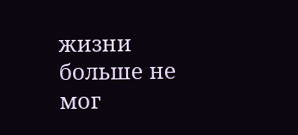жизни больше не мог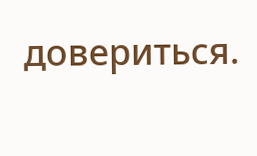довериться.